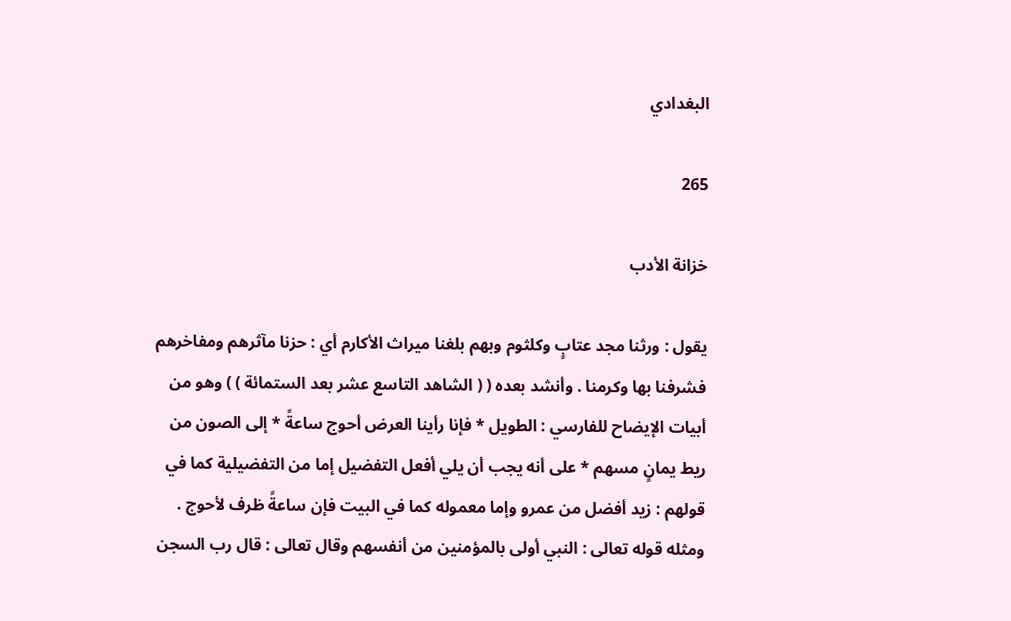البغدادي

265

خزانة الأدب

يقول : ورثنا مجد عتابٍ وكلثوم وبهم بلغنا ميراث الأكارم أي : حزنا مآثرهم ومفاخرهم فشرفنا بها وكرمنا . وأنشد بعده ( ( الشاهد التاسع عشر بعد الستمائة ) ) وهو من أبيات الإيضاح للفارسي : الطويل * فإنا رأينا العرض أحوج ساعةً * إلى الصون من ريط يمانٍ مسهم * على أنه يجب أن يلي أفعل التفضيل إما من التفضيلية كما في قولهم : زيد أفضل من عمرو وإما معموله كما في البيت فإن ساعةً ظرف لأحوج . ومثله قوله تعالى : النبي أولى بالمؤمنين من أنفسهم وقال تعالى : قال رب السجن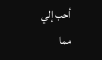أحب إلي مما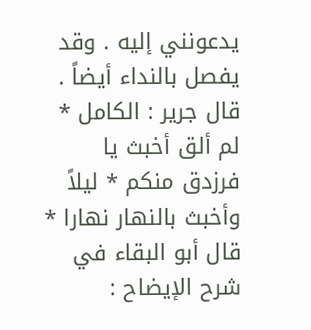يدعونني إليه . وقد يفصل بالنداء أيضاً . قال جرير : الكامل * لم ألق أخبث يا فرزدق منكم * ليلاً وأخبث بالنهار نهارا * قال أبو البقاء في شرح الإيضاح :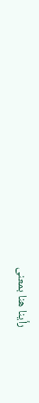رأينا هنا بمعنى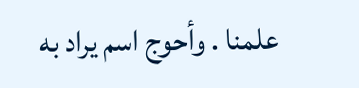علمنا . وأحوج اسم يراد به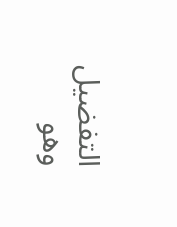التفضيل وهو